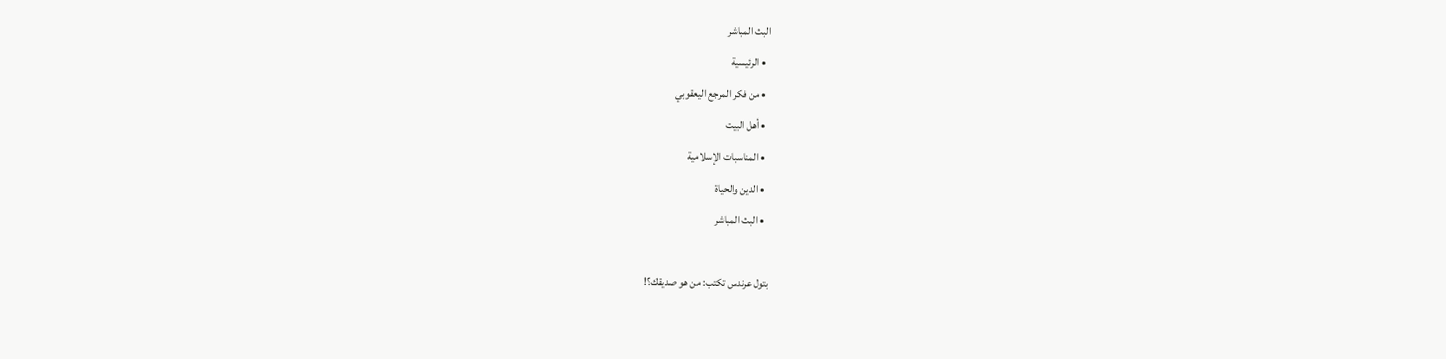البث المباشر
  • الرئيسية
  • من فكر المرجع اليعقوبي
  • أهل البيت
  • المناسبات الإسلامية
  • الدين والحياة
  • البث المباشر

بتول عرندس تكتب: من هو صديقك؟!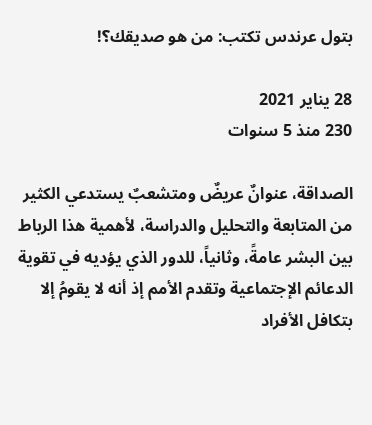بتول عرندس تكتب: من هو صديقك؟!

28 يناير 2021
230 منذ 5 سنوات

الصداقة، عنوانٌ عريضٌ ومتشعبٌ يستدعي الكثير من المتابعة والتحليل والدراسة، لأهمية هذا الرباط بين البشر عامةً، وثانياً، للدور الذي يؤديه في تقوية الدعائم الإجتماعية وتقدم الأمم إذ أنه لا يقومُ إلا بتكافل الأفراد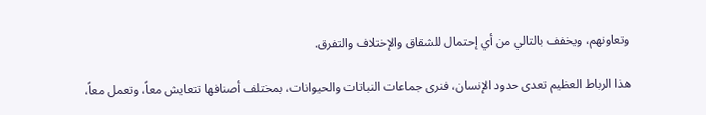وتعاونهم، ويخفف بالتالي من أي إحتمال للشقاق والإختلاف والتفرق.

هذا الرباط العظيم تعدى حدود الإنسان، فنرى جماعات النباتات والحيوانات، بمختلف أصنافها تتعايش معاً، وتعمل معاً،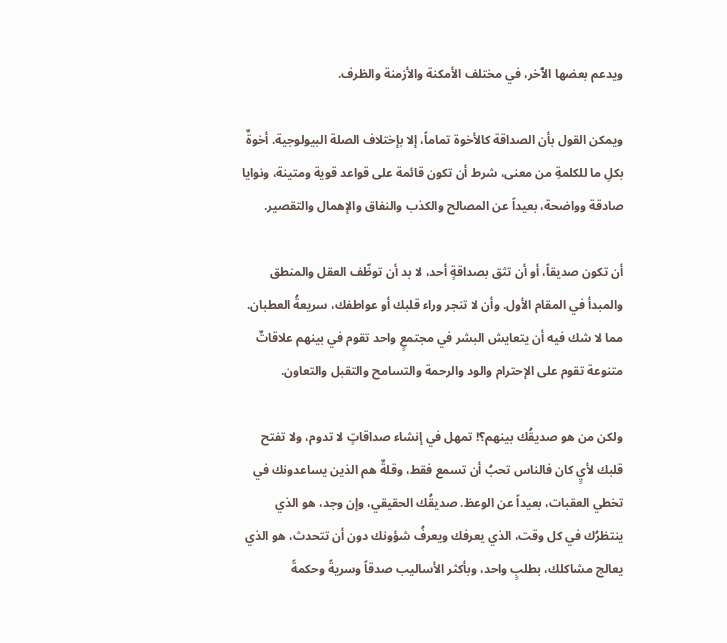ويدعم بعضها الٱخر، في مختلف الأمكنة والأزمنة والظرف.

ويمكن القول بأن الصداقة كالأخوة تماماً، إلا بإختلاف الصلة البيولوجية. أخوةٌ بكلِ ما للكلمةِ من معنى، شرط أن تكون قائمة على قواعد قوية ومتينة، ونوايا صادقة وواضحة، بعيداً عن المصالح والكذب والنفاق والإهمال والتقصير.

أن تكون صديقاً، أو أن تثق بصداقةٍ أحد، لا بد أن توظّف العقل والمنطق والمبدأ في المقام الأول. وأن لا تنجر وراء قلبك أو عواطفك، سريعةُ العطبان. مما لا شك فيه أن يتعايش البشر في مجتمعٍ واحد تقوم في بينهم علاقاتٌ متنوعة تقوم على الإحترام والود والرحمة والتسامح والتقبل والتعاون.

ولكن من هو صديقُك بينهم؟! تمهل في إنشاء صداقاتٍ لا تدوم، ولا تفتح قلبك لأيٍ كان فالناس تحبُ أن تسمع فقط، وقلةٌ هم الذين يساعدونك في تخطي العقبات، بعيداً عن الوعظ. صديقُك الحقيقي، وإن وجد، هو الذي ينتظرُك في كل وقت، الذي يعرفك ويعرفُ شؤونك دون أن تتحدث، هو الذي يعالج مشاكلك، بطلبٍ واحد، وبأكثر الأساليب صدقاً وسريةً وحكمةً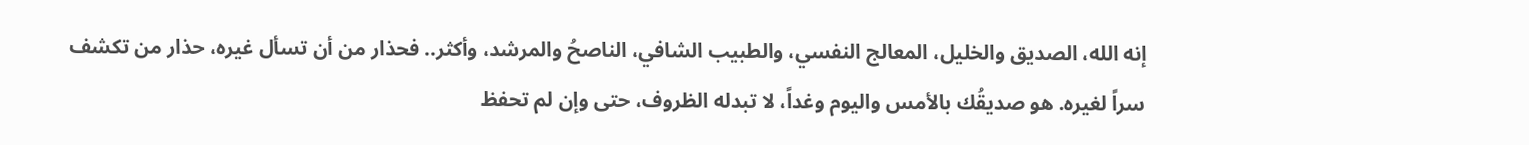إنه الله، الصديق والخليل، المعالج النفسي، والطبيب الشافي، الناصحُ والمرشد، وأكثر.. فحذار من أن تسأل غيره، حذار من تكشف سراً لغيره. هو صديقُك بالأمس واليوم وغداً، لا تبدله الظروف، حتى وإن لم تحفظ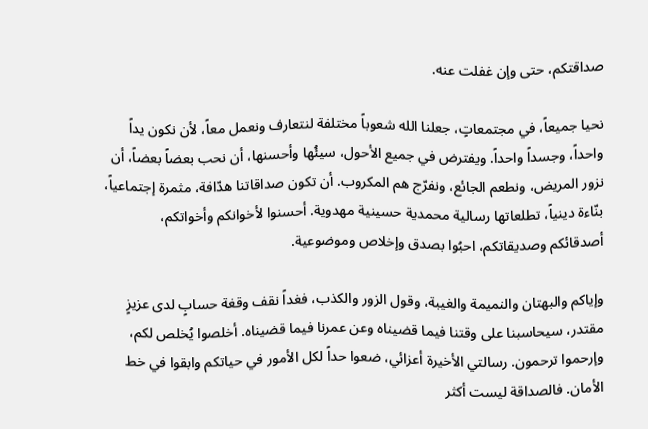صداقتكم، حتى وإن غفلت عنه.

نحيا جميعاً، في مجتمعاتٍ، جعلنا الله شعوباً مختلفة لنتعارف ونعمل معاً، لأن نكون يداً واحداً، وجسداً واحداً. ويفترض في جميع الأحول، سيئُها وأحسنها، أن نحب بعضاً بعضاً، أن نزور المريض، ونطعم الجائع، ونفرّج هم المكروب. أن تكون صداقاتنا هدّافة، مثمرة إجتماعياً، بنّاءة دينياً، تطلعاتها رسالية محمدية حسينية مهدوية. أحسنوا لأخوانكم وأخواتكم، أصدقائكم وصديقاتكم، احبُوا بصدق وإخلاص وموضوعية.

وإياكم والبهتان والنميمة والغيبة، وقول الزور والكذب، فغداً نقف وقغة حسابٍ لدى عزيزٍ مقتدر، سيحاسبنا على وقتنا فيما قضيناه وعن عمرنا فيما قضيناه. أخلصوا يُخلص لكم، وإرحموا ترحمون. رسالتي الأخيرة أعزائي، ضعوا حداً لكل الأمور في حياتكم وابقوا في خط الأمان. فالصداقة ليست أكثر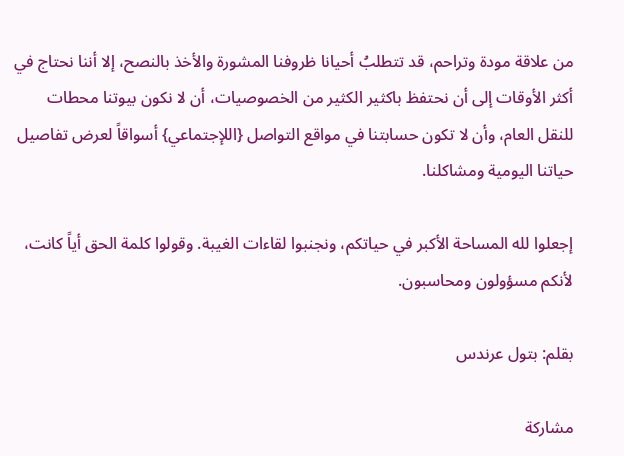من علاقة مودة وتراحم، قد تتطلبُ أحيانا ظروفنا المشورة والأخذ بالنصح، إلا أننا نحتاج في أكثر الأوقات إلى أن نحتفظ باكثير الكثير من الخصوصيات، أن لا نكون بيوتنا محطات للنقل العام، وأن لا تكون حسابتنا في مواقع التواصل {اللإجتماعي} أسواقاً لعرض تفاصيل حياتنا اليومية ومشاكلنا.

إجعلوا لله المساحة الأكبر في حياتكم، ونجنبوا لقاءات الغيبة. وقولوا كلمة الحق أياً كانت، لأنكم مسؤولون ومحاسبون.

بقلم: بتول عرندس

مشاركة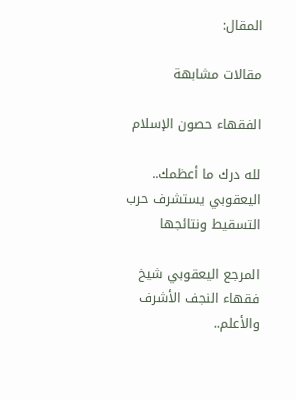المقال:

مقالات مشابهة

الفقهاء حصون الإسلام

لله درك ما أعظمك.. اليعقوبي يستشرف حرب التسقيط ونتائجها

المرجع اليعقوبي شيخ فقهاء النجف الأشرف والأعلم..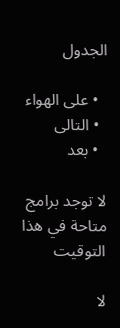الجدول

  • على الهواء
  • التالى
  • بعد

لا توجد برامج متاحة في هذا التوقيت

لا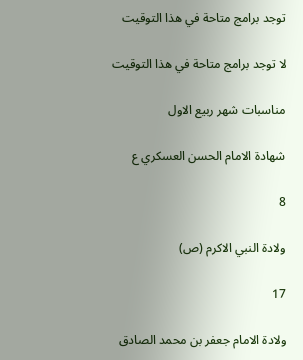توجد برامج متاحة في هذا التوقيت

لا توجد برامج متاحة في هذا التوقيت

مناسبات شهر ربيع الاول

شهادة الامام الحسن العسكري ع

8

ولادة النبي الاكرم (ص)

17

ولادة الامام جعفر بن محمد الصادق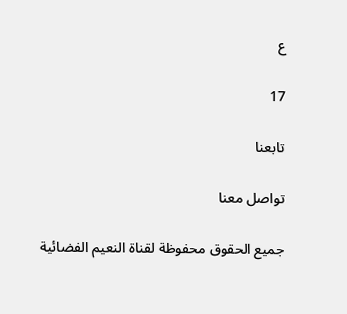ع

17

تابعنا

تواصل معنا

جميع الحقوق محفوظة لقناة النعيم الفضائية